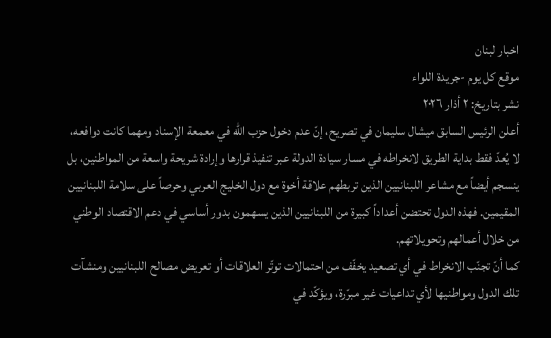اخبار لبنان
موقع كل يوم -جريدة اللواء
نشر بتاريخ: ٢ أذار ٢٠٢٦
أعلن الرئيس السابق ميشال سليمان في تصريح، إنّ عدم دخول حزب الله في معمعة الإسناد ومهما كانت دوافعه، لا يُعدّ فقط بداية الطريق لانخراطه في مسار سيادة الدولة عبر تنفيذ قرارها وإرادة شريحة واسعة من المواطنين، بل ينسجم أيضاً مع مشاعر اللبنانيين الذين تربطهم علاقة أخوة مع دول الخليج العربي وحرصاً على سلامة اللبنانيين المقيمين. فهذه الدول تحتضن أعداداً كبيرة من اللبنانيين الذين يسهمون بدور أساسي في دعم الاقتصاد الوطني من خلال أعمالهم وتحويلاتهم.
كما أنّ تجنّب الانخراط في أي تصعيد يخفّف من احتمالات توتّر العلاقات أو تعريض مصالح اللبنانيين ومنشآت تلك الدول ومواطنيها لأي تداعيات غير مبرّرة، ويؤكّد في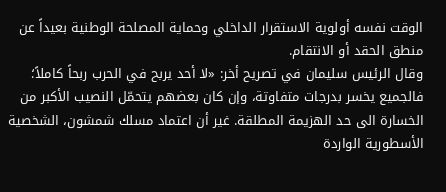الوقت نفسه أولوية الاستقرار الداخلي وحماية المصلحة الوطنية بعيداً عن منطق الحقد أو الانتقام.
وقال الرئيس سليمان في تصريح أخر: «لا أحد يربح في الحرب ربحاً كاملاً؛ فالجميع يخسر بدرجات متفاوتة، وإن كان بعضهم يتحمّل النصيب الأكبر من الخسارة الى حد الهزيمة المطلقة. غير أن اعتماد مسلك شمشون، الشخصية الأسطورية الواردة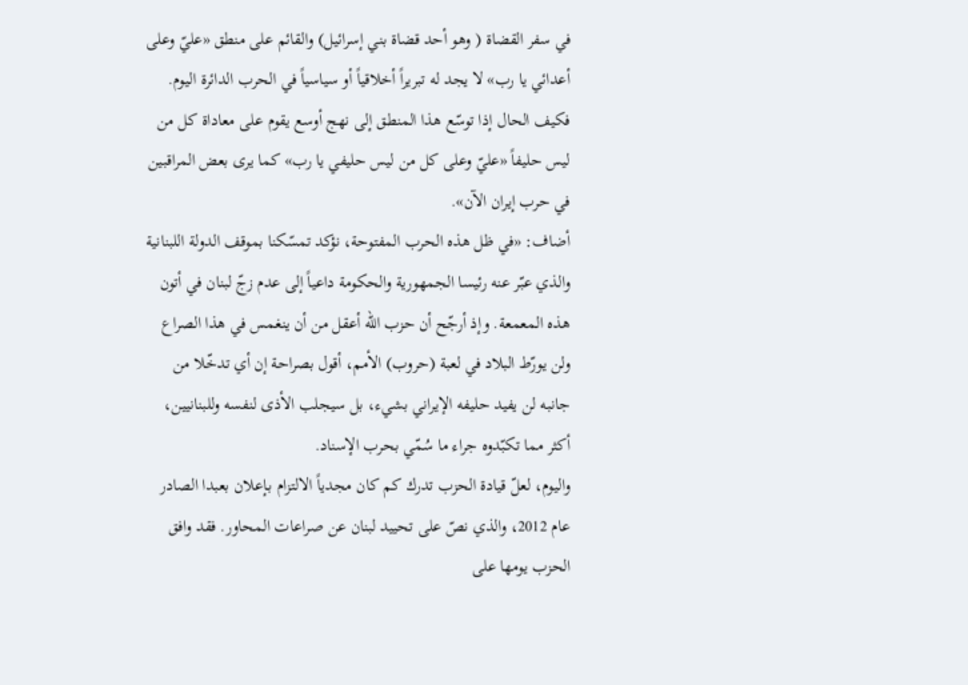في سفر القضاة ( وهو أحد قضاة بني إسرائيل) والقائم على منطق «عليّ وعلى أعدائي يا رب» لا يجد له تبريراً أخلاقياً أو سياسياً في الحرب الدائرة اليوم. فكيف الحال إذا توسّع هذا المنطق إلى نهج أوسع يقوم على معاداة كل من ليس حليفاً «عليّ وعلى كل من ليس حليفي يا رب» كما يرى بعض المراقبين في حرب إيران الآن».
أضاف: «في ظل هذه الحرب المفتوحة، نؤكد تمسّكنا بموقف الدولة اللبنانية والذي عبّر عنه رئيسا الجمهورية والحكومة داعياً إلى عدم زجّ لبنان في أتون هذه المعمعة. وإذ أرجّح أن حزب الله أعقل من أن ينغمس في هذا الصراع ولن يورّط البلاد في لعبة (حروب) الأمم، أقول بصراحة إن أي تدخّلا من جانبه لن يفيد حليفه الإيراني بشيء، بل سيجلب الأذى لنفسه وللبنانيين، أكثر مما تكبّدوه جراء ما سُمّي بحرب الإسناد.
واليوم، لعلّ قيادة الحزب تدرك كم كان مجدياً الالتزام بـإعلان بعبدا الصادر عام 2012، والذي نصّ على تحييد لبنان عن صراعات المحاور. فقد وافق الحزب يومها على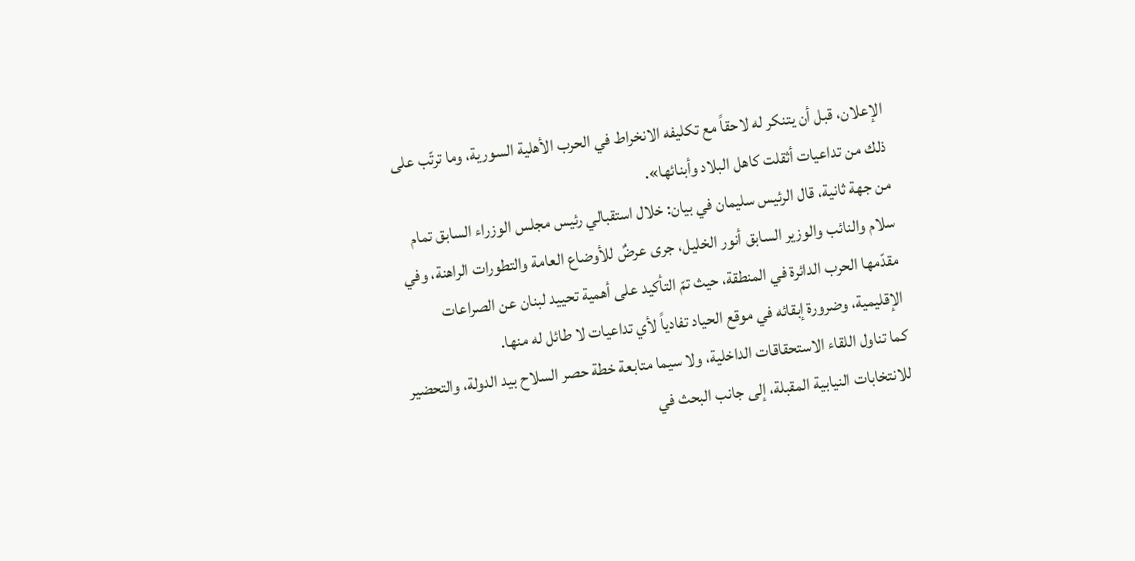الإعلان، قبل أن يتنكر له لاحقاً مع تكليفه الانخراط في الحرب الأهلية السورية، وما ترتّب على ذلك من تداعيات أثقلت كاهل البلاد وأبنائها».
من جهة ثانية، قال الرئيس سليمان في بيان: خلال استقبالي رئيس مجلس الوزراء السابق تمام سلام والنائب والوزير السابق أنور الخليل، جرى عرضٌ للأوضاع العامة والتطورات الراهنة، وفي مقدّمها الحرب الدائرة في المنطقة، حيث تمّ التأكيد على أهمية تحييد لبنان عن الصراعات الإقليمية، وضرورة إبقائه في موقع الحياد تفادياً لأي تداعيات لا طائل له منها.
كما تناول اللقاء الاستحقاقات الداخلية، ولا سيما متابعة خطة حصر السلاح بيد الدولة، والتحضير للانتخابات النيابية المقبلة، إلى جانب البحث في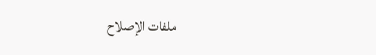ملفات الإصلاح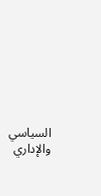السياسي والإداري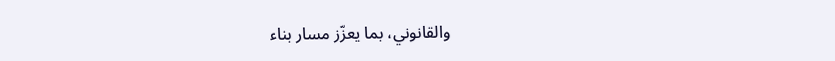والقانوني، بما يعزّز مسار بناء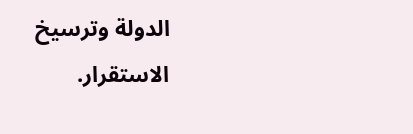الدولة وترسيخ الاستقرار.